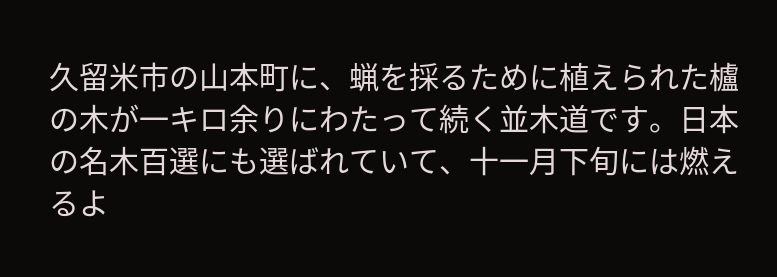久留米市の山本町に、蝋を採るために植えられた櫨の木が一キロ余りにわたって続く並木道です。日本の名木百選にも選ばれていて、十一月下旬には燃えるよ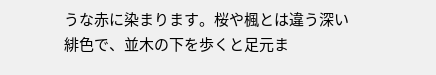うな赤に染まります。桜や楓とは違う深い緋色で、並木の下を歩くと足元ま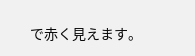で赤く見えます。